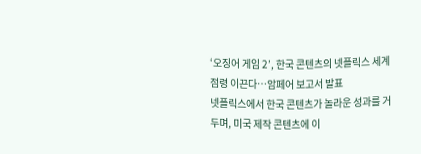‘오징어 게임 2’, 한국 콘텐츠의 넷플릭스 세계 점령 이끈다…암페어 보고서 발표
넷플릭스에서 한국 콘텐츠가 놀라운 성과를 거두며, 미국 제작 콘텐츠에 이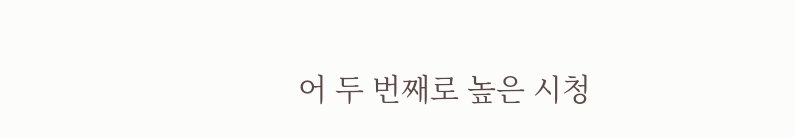어 두 번째로 높은 시청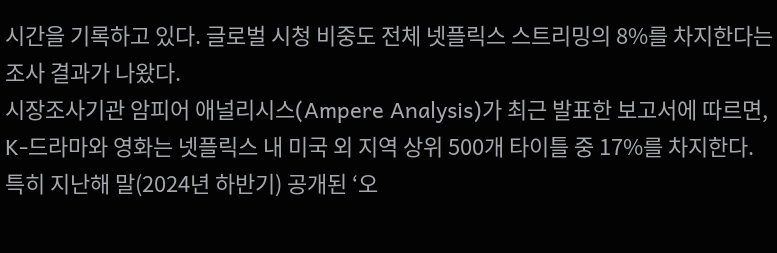시간을 기록하고 있다. 글로벌 시청 비중도 전체 넷플릭스 스트리밍의 8%를 차지한다는 조사 결과가 나왔다.
시장조사기관 암피어 애널리시스(Ampere Analysis)가 최근 발표한 보고서에 따르면, K-드라마와 영화는 넷플릭스 내 미국 외 지역 상위 500개 타이틀 중 17%를 차지한다. 특히 지난해 말(2024년 하반기) 공개된 ‘오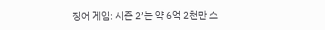징어 게임: 시즌 2’는 약 6억 2천만 스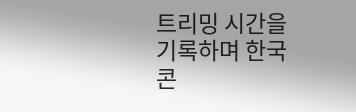트리밍 시간을 기록하며 한국 콘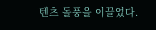텐츠 돌풍을 이끌었다.